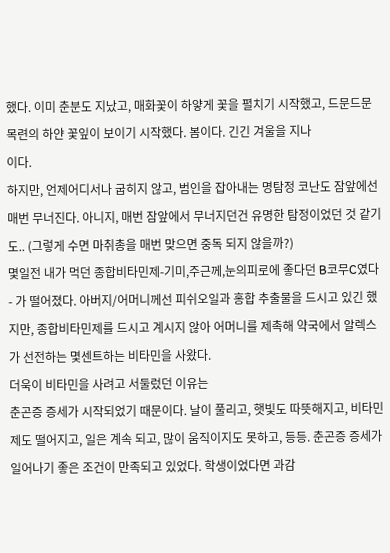했다. 이미 춘분도 지났고, 매화꽃이 하얗게 꽃을 펼치기 시작했고, 드문드문 목련의 하얀 꽃잎이 보이기 시작했다. 봄이다. 긴긴 겨울을 지나
이다.
하지만, 언제어디서나 굽히지 않고, 범인을 잡아내는 명탐정 코난도 잠앞에선 매번 무너진다. 아니지, 매번 잠앞에서 무너지던건 유명한 탐정이었던 것 같기도.. (그렇게 수면 마취총을 매번 맞으면 중독 되지 않을까?)
몇일전 내가 먹던 종합비타민제-기미,주근께,눈의피로에 좋다던 B코무C였다- 가 떨어졌다. 아버지/어머니께선 피쉬오일과 홍합 추출물을 드시고 있긴 했지만, 종합비타민제를 드시고 계시지 않아 어머니를 제촉해 약국에서 알렉스가 선전하는 몇센트하는 비타민을 사왔다.
더욱이 비타민을 사려고 서둘렀던 이유는
춘곤증 증세가 시작되었기 때문이다. 날이 풀리고, 햇빛도 따뜻해지고, 비타민제도 떨어지고, 일은 계속 되고, 많이 움직이지도 못하고, 등등. 춘곤증 증세가 일어나기 좋은 조건이 만족되고 있었다. 학생이었다면 과감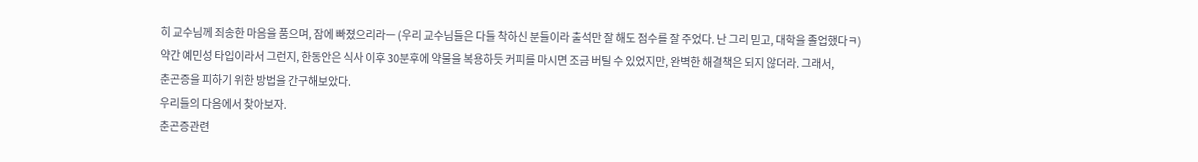히 교수님께 죄송한 마음을 품으며, 잠에 빠졌으리라ㅡ (우리 교수님들은 다들 착하신 분들이라 출석만 잘 해도 점수를 잘 주었다. 난 그리 믿고, 대학을 졸업했다ㅋ)
약간 예민성 타입이라서 그런지, 한동안은 식사 이후 30분후에 약물을 복용하듯 커피를 마시면 조금 버틸 수 있었지만, 완벽한 해결책은 되지 않더라. 그래서,
춘곤증을 피하기 위한 방법을 간구해보았다.
우리들의 다음에서 찾아보자.
춘곤증관련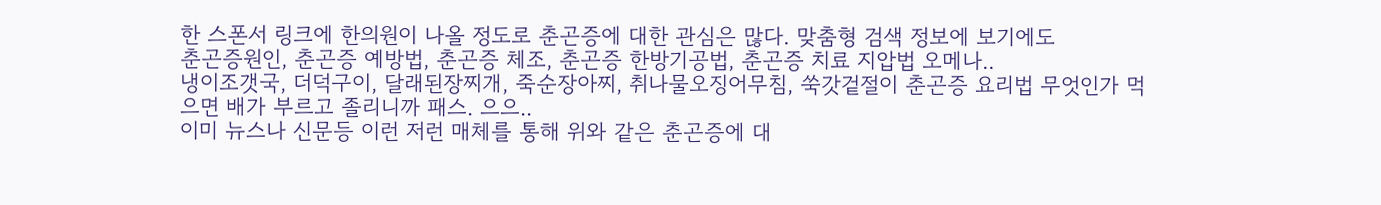한 스폰서 링크에 한의원이 나올 정도로 춘곤증에 대한 관심은 많다. 맞춤형 검색 정보에 보기에도
춘곤증원인, 춘곤증 예방법, 춘곤증 체조, 춘곤증 한방기공법, 춘곤증 치료 지압법 오메나..
냉이조갯국, 더덕구이, 달래된장찌개, 죽순장아찌, 취나물오징어무침, 쑥갓겉절이 춘곤증 요리법 무엇인가 먹으면 배가 부르고 졸리니까 패스. 으으..
이미 뉴스나 신문등 이런 저런 매체를 통해 위와 같은 춘곤증에 대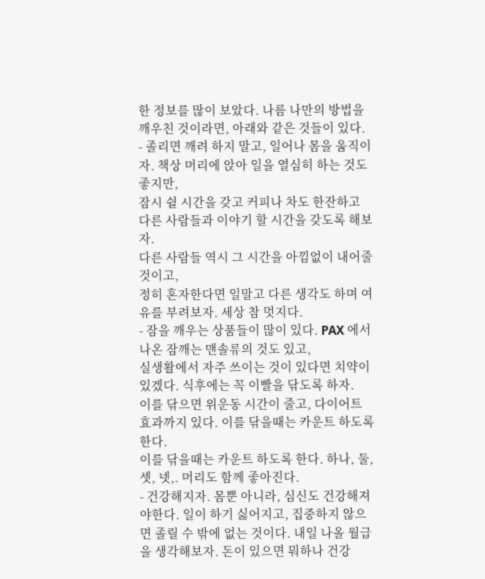한 정보를 많이 보았다. 나름 나만의 방법을 깨우친 것이라면, 아래와 같은 것들이 있다.
- 졸리면 깨려 하지 말고, 일어나 몸을 움직이자. 책상 머리에 앉아 일을 열심히 하는 것도 좋지만,
잠시 쉴 시간을 갖고 커피나 차도 한잔하고 다른 사람들과 이야기 할 시간을 갖도록 해보자.
다른 사람들 역시 그 시간을 아낌없이 내어줄 것이고,
정히 혼자한다면 일말고 다른 생각도 하며 여유를 부려보자. 세상 참 멋지다.
- 잠을 깨우는 상품들이 많이 있다. PAX 에서 나온 잠깨는 맨솔류의 것도 있고,
실생활에서 자주 쓰이는 것이 있다면 치약이 있겠다. 식후에는 꼭 이빨을 닦도록 하자.
이를 닦으면 위운동 시간이 줄고, 다이어트 효과까지 있다. 이를 닦을때는 카운트 하도록 한다.
이를 닦을때는 카운트 하도록 한다. 하나, 둘, 셋, 넷,. 머리도 함께 좋아진다.
- 건강해지자. 몸뿐 아니라, 심신도 건강해져야한다. 일이 하기 싫어지고, 집중하지 않으면 졸릴 수 밖에 없는 것이다. 내일 나올 월급을 생각해보자. 돈이 있으면 뭐하나 건강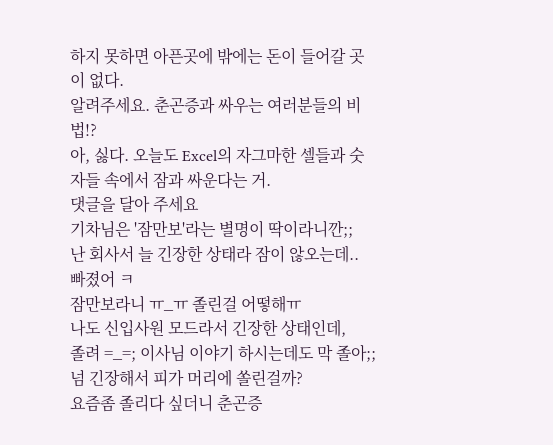하지 못하면 아픈곳에 밖에는 돈이 들어갈 곳이 없다.
알려주세요. 춘곤증과 싸우는 여러분들의 비법!?
아, 싫다. 오늘도 Excel의 자그마한 셀들과 숫자들 속에서 잠과 싸운다는 거.
댓글을 달아 주세요
기차님은 '잠만보'라는 별명이 딱이라니깐;;
난 회사서 늘 긴장한 상태라 잠이 않오는데.. 빠졌어 ㅋ
잠만보라니 ㅠ_ㅠ 졸린걸 어떻해ㅠ
나도 신입사원 모드라서 긴장한 상태인데,
졸려 =_=; 이사님 이야기 하시는데도 막 졸아;;
넘 긴장해서 피가 머리에 쏠린걸까?
요즘좀 졸리다 싶더니 춘곤증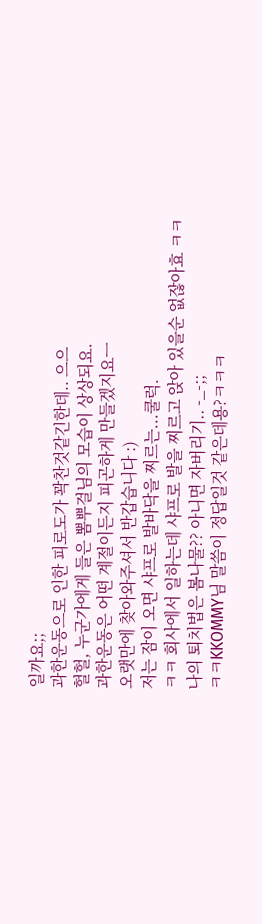일까요;;
과한운동으로 인한 피로도가 꽉찬것같긴한데.. 으으
헐헐, 누군가에게 들은 뽐뿌걸님의 모습이 상상되요.
과한운동은 어떤 계절이든지 피곤하게 만들겠지요ㅡ
오랫만에 찾아와주셔서 반갑습니다 :)
저는 잠이 오면 샤프로 발바닥을 찌르는...쿨럭.
ㅋㅋ 회사에서 일하는데 샤프로 발을 찌르고 앉아 있을순 없잖아효 ㅋㅋ
나의 퇴치법은 봄나물?? 아니면 자버리기.. -_-;;
ㅋㅋKKOMMY님 말씀이 정답일것 같은데용?ㅋㅋㅋ